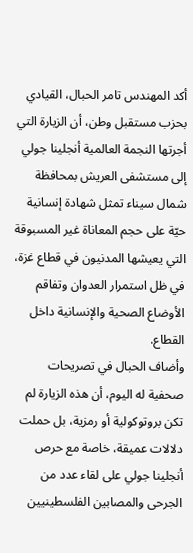أكد المهندس تامر الحبال، القيادي بحزب مستقبل وطن، أن الزيارة التي أجرتها النجمة العالمية أنجلينا جولي إلى مستشفى العريش بمحافظة شمال سيناء تمثل شهادة إنسانية حيّة على حجم المعاناة غير المسبوقة التي يعيشها المدنيون في قطاع غزة، في ظل استمرار العدوان وتفاقم الأوضاع الصحية والإنسانية داخل القطاع.
وأضاف الحبال في تصريحات صحفية له اليوم، أن هذه الزيارة لم تكن بروتوكولية أو رمزية، بل حملت دلالات عميقة، خاصة مع حرص أنجلينا جولي على لقاء عدد من الجرحى والمصابين الفلسطينيين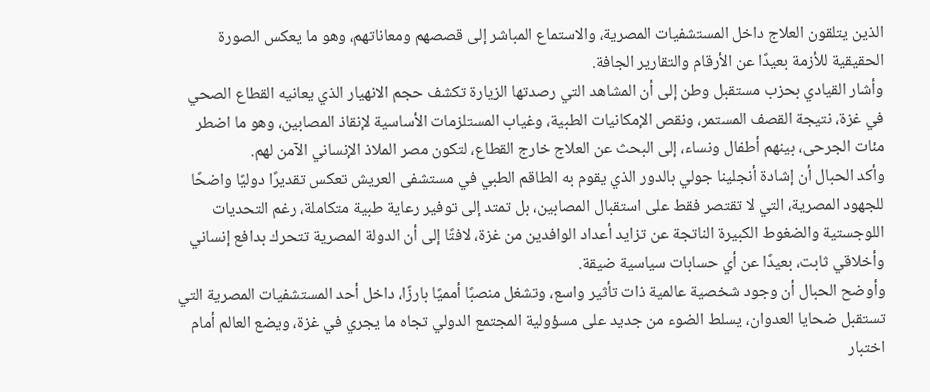الذين يتلقون العلاج داخل المستشفيات المصرية، والاستماع المباشر إلى قصصهم ومعاناتهم، وهو ما يعكس الصورة الحقيقية للأزمة بعيدًا عن الأرقام والتقارير الجافة.
وأشار القيادي بحزب مستقبل وطن إلى أن المشاهد التي رصدتها الزيارة تكشف حجم الانهيار الذي يعانيه القطاع الصحي في غزة، نتيجة القصف المستمر، ونقص الإمكانيات الطبية، وغياب المستلزمات الأساسية لإنقاذ المصابين، وهو ما اضطر مئات الجرحى، بينهم أطفال ونساء، إلى البحث عن العلاج خارج القطاع، لتكون مصر الملاذ الإنساني الآمن لهم.
وأكد الحبال أن إشادة أنجلينا جولي بالدور الذي يقوم به الطاقم الطبي في مستشفى العريش تعكس تقديرًا دوليًا واضحًا للجهود المصرية، التي لا تقتصر فقط على استقبال المصابين، بل تمتد إلى توفير رعاية طبية متكاملة، رغم التحديات اللوجستية والضغوط الكبيرة الناتجة عن تزايد أعداد الوافدين من غزة، لافتًا إلى أن الدولة المصرية تتحرك بدافع إنساني وأخلاقي ثابت، بعيدًا عن أي حسابات سياسية ضيقة.
وأوضح الحبال أن وجود شخصية عالمية ذات تأثير واسع، وتشغل منصبًا أمميًا بارزًا، داخل أحد المستشفيات المصرية التي تستقبل ضحايا العدوان، يسلط الضوء من جديد على مسؤولية المجتمع الدولي تجاه ما يجري في غزة، ويضع العالم أمام اختبار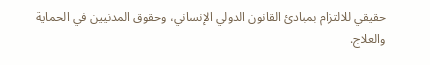حقيقي للالتزام بمبادئ القانون الدولي الإنساني، وحقوق المدنيين في الحماية والعلاج.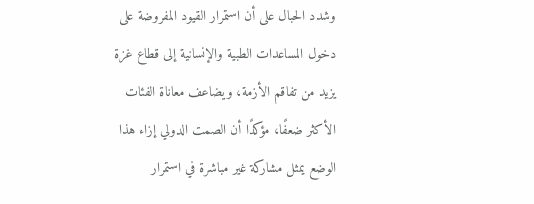وشدد الحبال على أن استمرار القيود المفروضة على دخول المساعدات الطبية والإنسانية إلى قطاع غزة يزيد من تفاقم الأزمة، ويضاعف معاناة الفئات الأكثر ضعفًا، مؤكدًا أن الصمت الدولي إزاء هذا الوضع يمثل مشاركة غير مباشرة في استمرار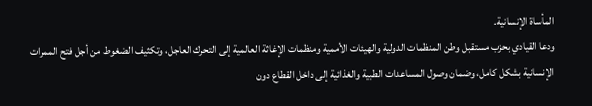المأساة الإنسانية.
ودعا القيادي بحزب مستقبل وطن المنظمات الدولية والهيئات الأممية ومنظمات الإغاثة العالمية إلى التحرك العاجل، وتكثيف الضغوط من أجل فتح الممرات الإنسانية بشكل كامل، وضمان وصول المساعدات الطبية والغذائية إلى داخل القطاع دون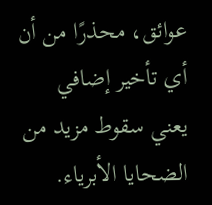عوائق، محذرًا من أن أي تأخير إضافي يعني سقوط مزيد من الضحايا الأبرياء.